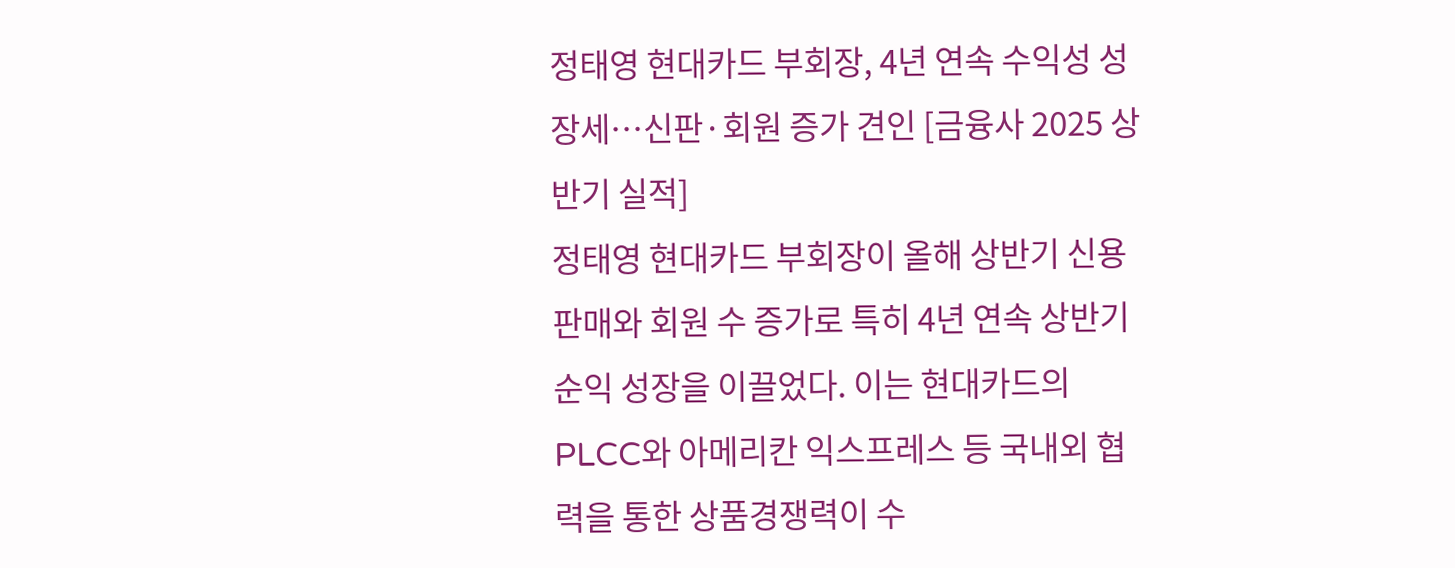정태영 현대카드 부회장, 4년 연속 수익성 성장세…신판·회원 증가 견인 [금융사 2025 상반기 실적]
정태영 현대카드 부회장이 올해 상반기 신용판매와 회원 수 증가로 특히 4년 연속 상반기 순익 성장을 이끌었다. 이는 현대카드의 PLCC와 아메리칸 익스프레스 등 국내외 협력을 통한 상품경쟁력이 수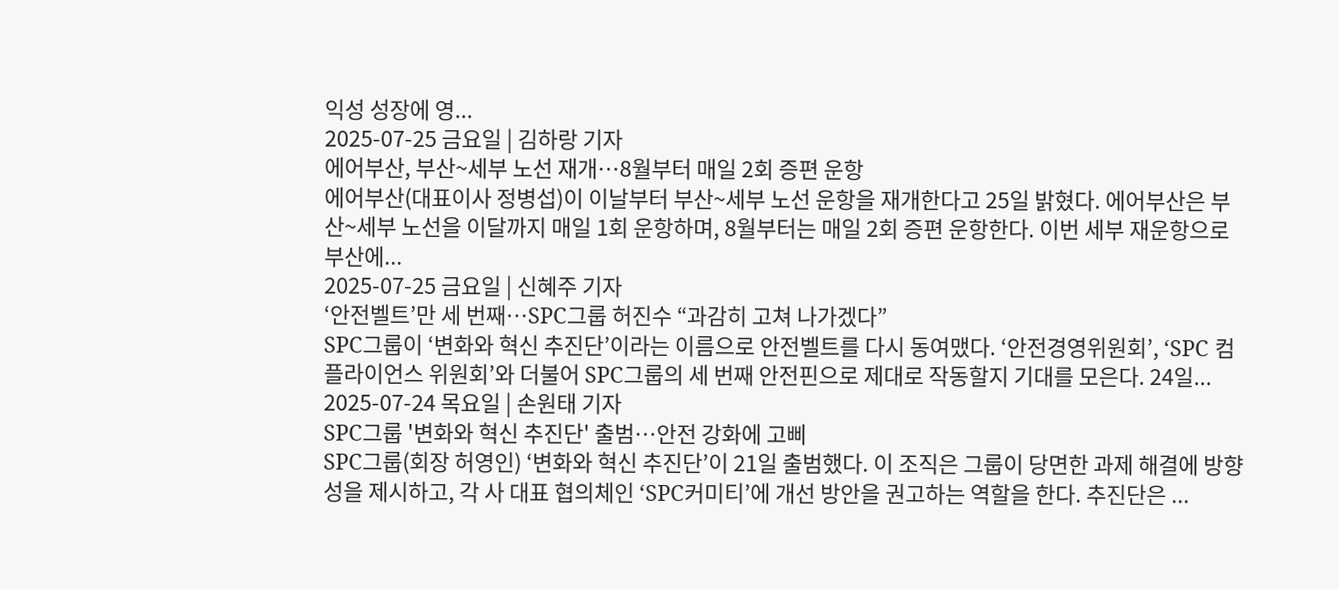익성 성장에 영...
2025-07-25 금요일 | 김하랑 기자
에어부산, 부산~세부 노선 재개…8월부터 매일 2회 증편 운항
에어부산(대표이사 정병섭)이 이날부터 부산~세부 노선 운항을 재개한다고 25일 밝혔다. 에어부산은 부산~세부 노선을 이달까지 매일 1회 운항하며, 8월부터는 매일 2회 증편 운항한다. 이번 세부 재운항으로 부산에...
2025-07-25 금요일 | 신혜주 기자
‘안전벨트’만 세 번째…SPC그룹 허진수 “과감히 고쳐 나가겠다”
SPC그룹이 ‘변화와 혁신 추진단’이라는 이름으로 안전벨트를 다시 동여맸다. ‘안전경영위원회’, ‘SPC 컴플라이언스 위원회’와 더불어 SPC그룹의 세 번째 안전핀으로 제대로 작동할지 기대를 모은다. 24일...
2025-07-24 목요일 | 손원태 기자
SPC그룹 '변화와 혁신 추진단' 출범…안전 강화에 고삐
SPC그룹(회장 허영인) ‘변화와 혁신 추진단’이 21일 출범했다. 이 조직은 그룹이 당면한 과제 해결에 방향성을 제시하고, 각 사 대표 협의체인 ‘SPC커미티’에 개선 방안을 권고하는 역할을 한다. 추진단은 ...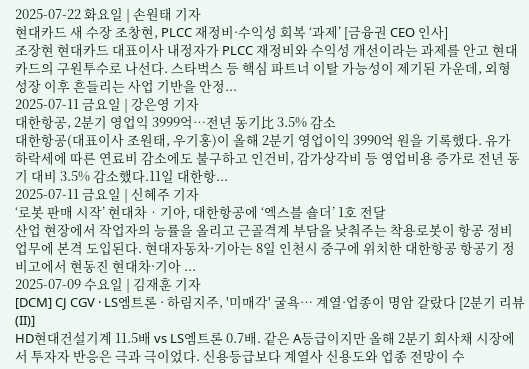2025-07-22 화요일 | 손원태 기자
현대카드 새 수장 조창현, PLCC 재정비·수익성 회복 ‘과제’ [금융권 CEO 인사]
조장현 현대카드 대표이사 내정자가 PLCC 재정비와 수익성 개선이라는 과제를 안고 현대카드의 구원투수로 나선다. 스타벅스 등 핵심 파트너 이탈 가능성이 제기된 가운데, 외형 성장 이후 흔들리는 사업 기반을 안정...
2025-07-11 금요일 | 강은영 기자
대한항공, 2분기 영업익 3999억…전년 동기比 3.5% 감소
대한항공(대표이사 조원태, 우기홍)이 올해 2분기 영업이익 3990억 원을 기록했다. 유가 하락세에 따른 연료비 감소에도 불구하고 인건비, 감가상각비 등 영업비용 증가로 전년 동기 대비 3.5% 감소했다.11일 대한항...
2025-07-11 금요일 | 신혜주 기자
‘로봇 판매 시작’ 현대차‧기아, 대한항공에 ‘엑스블 숄더’ 1호 전달
산업 현장에서 작업자의 능률을 올리고 근골격계 부담을 낮춰주는 착용로봇이 항공 정비 업무에 본격 도입된다. 현대자동차·기아는 8일 인천시 중구에 위치한 대한항공 항공기 정비고에서 현동진 현대차·기아 ...
2025-07-09 수요일 | 김재훈 기자
[DCM] CJ CGV · LS엠트론 · 하림지주, '미매각' 굴욕… 계열·업종이 명암 갈랐다 [2분기 리뷰(II)]
HD현대건설기계 11.5배 vs LS엠트론 0.7배. 같은 A등급이지만 올해 2분기 회사채 시장에서 투자자 반응은 극과 극이었다. 신용등급보다 계열사 신용도와 업종 전망이 수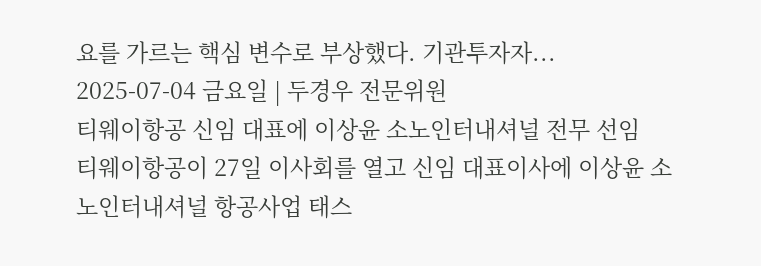요를 가르는 핵심 변수로 부상했다. 기관투자자...
2025-07-04 금요일 | 두경우 전문위원
티웨이항공 신임 대표에 이상윤 소노인터내셔널 전무 선임
티웨이항공이 27일 이사회를 열고 신임 대표이사에 이상윤 소노인터내셔널 항공사업 태스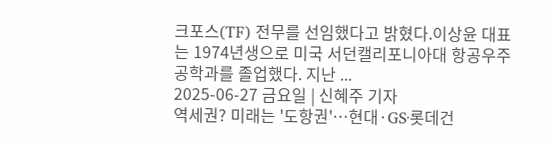크포스(TF) 전무를 선임했다고 밝혔다.이상윤 대표는 1974년생으로 미국 서던캘리포니아대 항공우주공학과를 졸업했다. 지난 ...
2025-06-27 금요일 | 신혜주 기자
역세권? 미래는 '도항권'…현대·GS·롯데건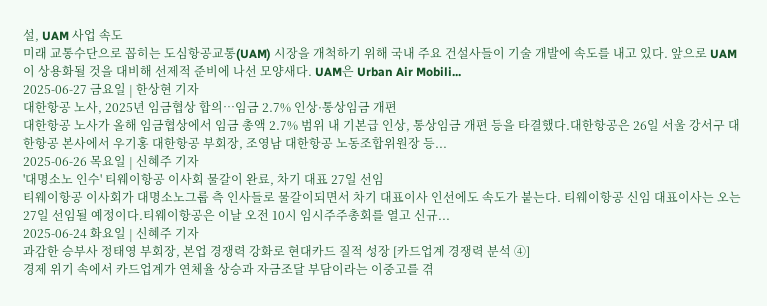설, UAM 사업 속도
미래 교통수단으로 꼽히는 도심항공교통(UAM) 시장을 개척하기 위해 국내 주요 건설사들이 기술 개발에 속도를 내고 있다. 앞으로 UAM이 상용화될 것을 대비해 선제적 준비에 나선 모양새다. UAM은 Urban Air Mobili...
2025-06-27 금요일 | 한상현 기자
대한항공 노사, 2025년 임금협상 합의…임금 2.7% 인상·통상임금 개편
대한항공 노사가 올해 임금협상에서 임금 총액 2.7% 범위 내 기본급 인상, 통상임금 개편 등을 타결했다.대한항공은 26일 서울 강서구 대한항공 본사에서 우기홍 대한항공 부회장, 조영남 대한항공 노동조합위원장 등...
2025-06-26 목요일 | 신혜주 기자
'대명소노 인수' 티웨이항공 이사회 물갈이 완료, 차기 대표 27일 선임
티웨이항공 이사회가 대명소노그룹 측 인사들로 물갈이되면서 차기 대표이사 인선에도 속도가 붙는다. 티웨이항공 신임 대표이사는 오는 27일 선임될 예정이다.티웨이항공은 이날 오전 10시 임시주주총회를 열고 신규...
2025-06-24 화요일 | 신혜주 기자
과감한 승부사 정태영 부회장, 본업 경쟁력 강화로 현대카드 질적 성장 [카드업계 경쟁력 분석 ④]
경제 위기 속에서 카드업계가 연체율 상승과 자금조달 부담이라는 이중고를 겪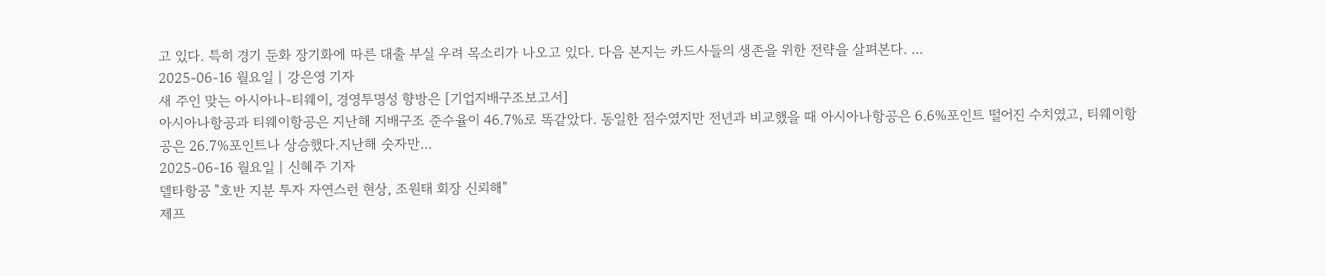고 있다. 특히 경기 둔화 장기화에 따른 대출 부실 우려 목소리가 나오고 있다. 다음 본지는 카드사들의 생존을 위한 전략을 살펴본다. ...
2025-06-16 월요일 | 강은영 기자
새 주인 맞는 아시아나-티웨이, 경영투명성 향방은 [기업지배구조보고서]
아시아나항공과 티웨이항공은 지난해 지배구조 준수율이 46.7%로 똑같았다. 동일한 점수였지만 전년과 비교했을 때 아시아나항공은 6.6%포인트 떨어진 수치였고, 티웨이항공은 26.7%포인트나 상승했다.지난해 숫자만...
2025-06-16 월요일 | 신혜주 기자
델타항공 "호반 지분 투자 자연스런 현상, 조원태 회장 신뢰해"
제프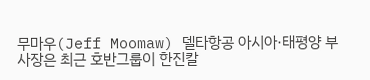무마우(Jeff Moomaw) 델타항공 아시아·태평양 부사장은 최근 호반그룹이 한진칼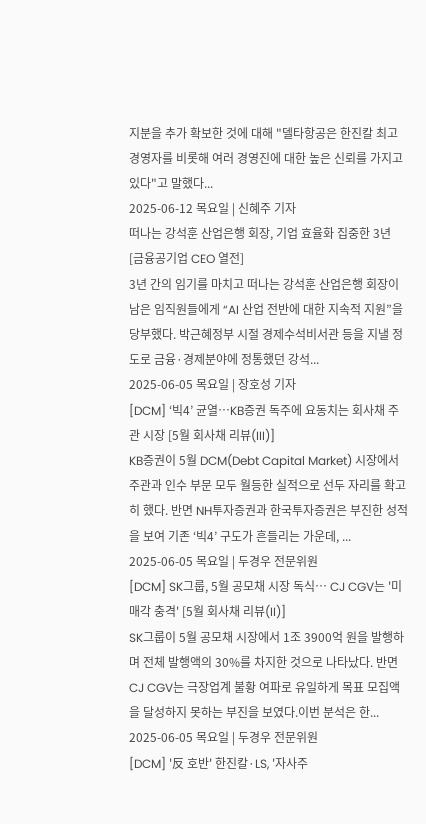지분을 추가 확보한 것에 대해 "델타항공은 한진칼 최고경영자를 비롯해 여러 경영진에 대한 높은 신뢰를 가지고 있다"고 말했다...
2025-06-12 목요일 | 신혜주 기자
떠나는 강석훈 산업은행 회장, 기업 효율화 집중한 3년 [금융공기업 CEO 열전]
3년 간의 임기를 마치고 떠나는 강석훈 산업은행 회장이 남은 임직원들에게 “AI 산업 전반에 대한 지속적 지원”을 당부했다. 박근혜정부 시절 경제수석비서관 등을 지낼 정도로 금융·경제분야에 정통했던 강석...
2025-06-05 목요일 | 장호성 기자
[DCM] ‘빅4’ 균열…KB증권 독주에 요동치는 회사채 주관 시장 [5월 회사채 리뷰(III)]
KB증권이 5월 DCM(Debt Capital Market) 시장에서 주관과 인수 부문 모두 월등한 실적으로 선두 자리를 확고히 했다. 반면 NH투자증권과 한국투자증권은 부진한 성적을 보여 기존 ‘빅4’ 구도가 흔들리는 가운데, ...
2025-06-05 목요일 | 두경우 전문위원
[DCM] SK그룹, 5월 공모채 시장 독식… CJ CGV는 '미매각 충격' [5월 회사채 리뷰(II)]
SK그룹이 5월 공모채 시장에서 1조 3900억 원을 발행하며 전체 발행액의 30%를 차지한 것으로 나타났다. 반면 CJ CGV는 극장업계 불황 여파로 유일하게 목표 모집액을 달성하지 못하는 부진을 보였다.이번 분석은 한...
2025-06-05 목요일 | 두경우 전문위원
[DCM] '反 호반' 한진칼·LS, '자사주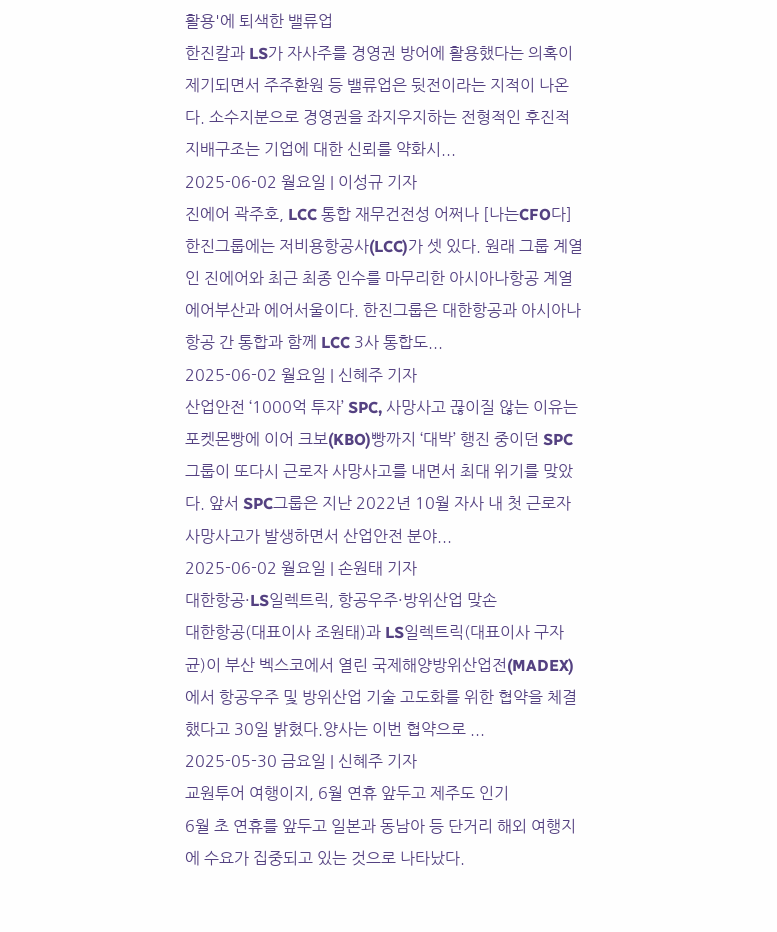활용'에 퇴색한 밸류업
한진칼과 LS가 자사주를 경영권 방어에 활용했다는 의혹이 제기되면서 주주환원 등 밸류업은 뒷전이라는 지적이 나온다. 소수지분으로 경영권을 좌지우지하는 전형적인 후진적 지배구조는 기업에 대한 신뢰를 약화시...
2025-06-02 월요일 | 이성규 기자
진에어 곽주호, LCC 통합 재무건전성 어쩌나 [나는CFO다]
한진그룹에는 저비용항공사(LCC)가 셋 있다. 원래 그룹 계열인 진에어와 최근 최종 인수를 마무리한 아시아나항공 계열 에어부산과 에어서울이다. 한진그룹은 대한항공과 아시아나항공 간 통합과 함께 LCC 3사 통합도...
2025-06-02 월요일 | 신혜주 기자
산업안전 ‘1000억 투자’ SPC, 사망사고 끊이질 않는 이유는
포켓몬빵에 이어 크보(KBO)빵까지 ‘대박’ 행진 중이던 SPC그룹이 또다시 근로자 사망사고를 내면서 최대 위기를 맞았다. 앞서 SPC그룹은 지난 2022년 10월 자사 내 첫 근로자 사망사고가 발생하면서 산업안전 분야...
2025-06-02 월요일 | 손원태 기자
대한항공·LS일렉트릭, 항공우주·방위산업 맞손
대한항공(대표이사 조원태)과 LS일렉트릭(대표이사 구자균)이 부산 벡스코에서 열린 국제해양방위산업전(MADEX)에서 항공우주 및 방위산업 기술 고도화를 위한 협약을 체결했다고 30일 밝혔다.양사는 이번 협약으로 ...
2025-05-30 금요일 | 신혜주 기자
교원투어 여행이지, 6월 연휴 앞두고 제주도 인기
6월 초 연휴를 앞두고 일본과 동남아 등 단거리 해외 여행지에 수요가 집중되고 있는 것으로 나타났다.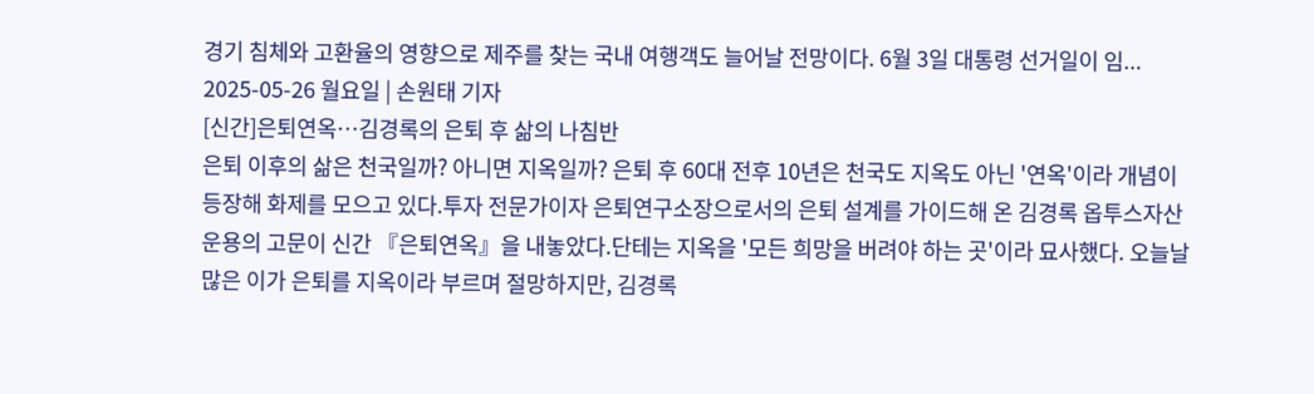경기 침체와 고환율의 영향으로 제주를 찾는 국내 여행객도 늘어날 전망이다. 6월 3일 대통령 선거일이 임...
2025-05-26 월요일 | 손원태 기자
[신간]은퇴연옥…김경록의 은퇴 후 삶의 나침반
은퇴 이후의 삶은 천국일까? 아니면 지옥일까? 은퇴 후 60대 전후 10년은 천국도 지옥도 아닌 '연옥'이라 개념이 등장해 화제를 모으고 있다.투자 전문가이자 은퇴연구소장으로서의 은퇴 설계를 가이드해 온 김경록 옵투스자산운용의 고문이 신간 『은퇴연옥』을 내놓았다.단테는 지옥을 '모든 희망을 버려야 하는 곳'이라 묘사했다. 오늘날 많은 이가 은퇴를 지옥이라 부르며 절망하지만, 김경록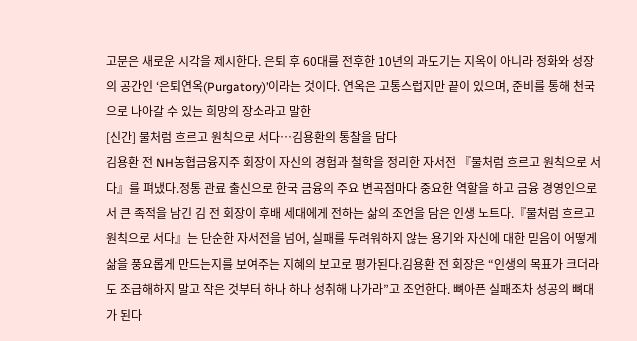고문은 새로운 시각을 제시한다. 은퇴 후 60대를 전후한 10년의 과도기는 지옥이 아니라 정화와 성장의 공간인 ‘은퇴연옥(Purgatory)’이라는 것이다. 연옥은 고통스럽지만 끝이 있으며, 준비를 통해 천국으로 나아갈 수 있는 희망의 장소라고 말한
[신간] 물처럼 흐르고 원칙으로 서다…김용환의 통찰을 담다
김용환 전 NH농협금융지주 회장이 자신의 경험과 철학을 정리한 자서전 『물처럼 흐르고 원칙으로 서다』를 펴냈다.정통 관료 출신으로 한국 금융의 주요 변곡점마다 중요한 역할을 하고 금융 경영인으로서 큰 족적을 남긴 김 전 회장이 후배 세대에게 전하는 삶의 조언을 담은 인생 노트다.『물처럼 흐르고 원칙으로 서다』는 단순한 자서전을 넘어, 실패를 두려워하지 않는 용기와 자신에 대한 믿음이 어떻게 삶을 풍요롭게 만드는지를 보여주는 지혜의 보고로 평가된다.김용환 전 회장은 “인생의 목표가 크더라도 조급해하지 말고 작은 것부터 하나 하나 성취해 나가라”고 조언한다. 뼈아픈 실패조차 성공의 뼈대가 된다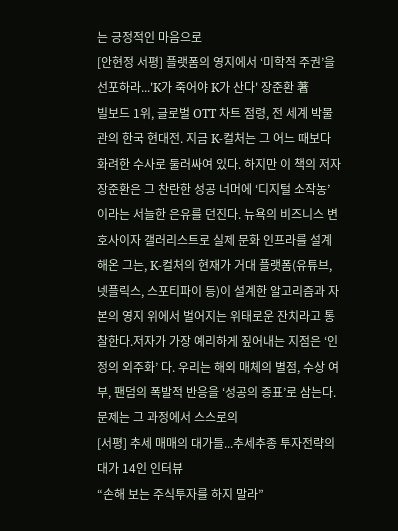는 긍정적인 마음으로
[안현정 서평] 플랫폼의 영지에서 ‘미학적 주권’을 선포하라...'K가 죽어야 K가 산다' 장준환 著
빌보드 1위, 글로벌 OTT 차트 점령, 전 세계 박물관의 한국 현대전. 지금 K-컬처는 그 어느 때보다 화려한 수사로 둘러싸여 있다. 하지만 이 책의 저자 장준환은 그 찬란한 성공 너머에 ‘디지털 소작농’ 이라는 서늘한 은유를 던진다. 뉴욕의 비즈니스 변호사이자 갤러리스트로 실제 문화 인프라를 설계해온 그는, K-컬처의 현재가 거대 플랫폼(유튜브, 넷플릭스, 스포티파이 등)이 설계한 알고리즘과 자본의 영지 위에서 벌어지는 위태로운 잔치라고 통찰한다.저자가 가장 예리하게 짚어내는 지점은 ‘인정의 외주화’ 다. 우리는 해외 매체의 별점, 수상 여부, 팬덤의 폭발적 반응을 ‘성공의 증표’로 삼는다. 문제는 그 과정에서 스스로의
[서평] 추세 매매의 대가들...추세추종 투자전략의 대가 14인 인터뷰
“손해 보는 주식투자를 하지 말라”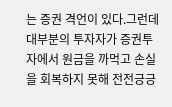는 증권 격언이 있다.그런데 대부분의 투자자가 증권투자에서 원금을 까먹고 손실을 회복하지 못해 전전긍긍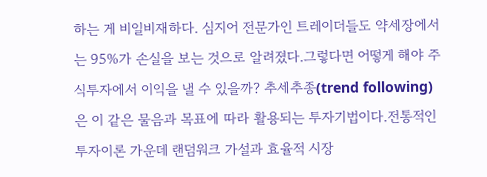하는 게 비일비재하다. 심지어 전문가인 트레이더들도 약세장에서는 95%가 손실을 보는 것으로 알려졌다.그렇다면 어떻게 해야 주식투자에서 이익을 낼 수 있을까? 추세추종(trend following)은 이 같은 물음과 목표에 따라 활용되는 투자기법이다.전통적인 투자이론 가운데 랜덤워크 가설과 효율적 시장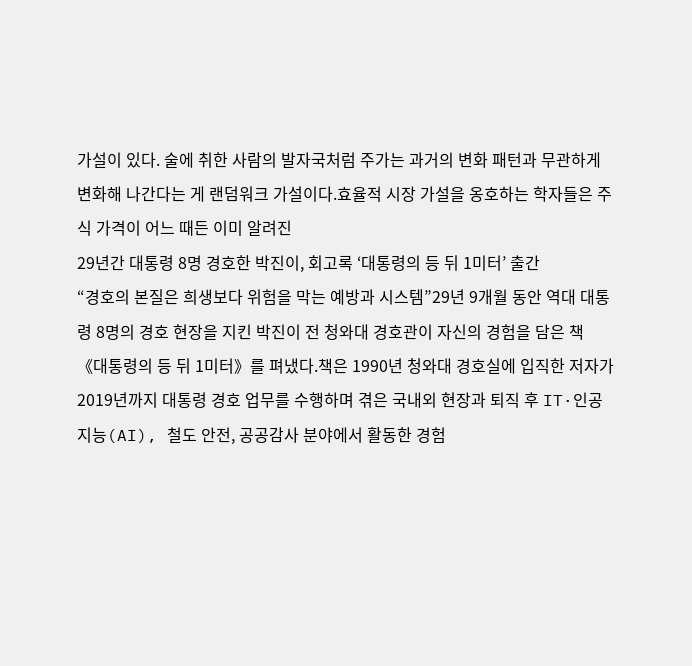가설이 있다. 술에 취한 사람의 발자국처럼 주가는 과거의 변화 패턴과 무관하게 변화해 나간다는 게 랜덤워크 가설이다.효율적 시장 가설을 옹호하는 학자들은 주식 가격이 어느 때든 이미 알려진
29년간 대통령 8명 경호한 박진이, 회고록 ‘대통령의 등 뒤 1미터’ 출간
“경호의 본질은 희생보다 위험을 막는 예방과 시스템”29년 9개월 동안 역대 대통령 8명의 경호 현장을 지킨 박진이 전 청와대 경호관이 자신의 경험을 담은 책 《대통령의 등 뒤 1미터》를 펴냈다.책은 1990년 청와대 경호실에 입직한 저자가 2019년까지 대통령 경호 업무를 수행하며 겪은 국내외 현장과 퇴직 후 IT·인공지능(AI), 철도 안전, 공공감사 분야에서 활동한 경험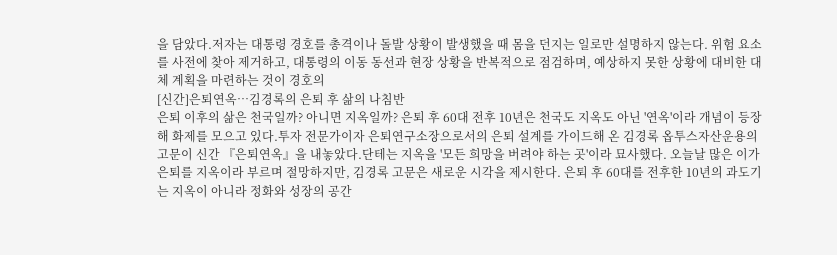을 담았다.저자는 대통령 경호를 총격이나 돌발 상황이 발생했을 때 몸을 던지는 일로만 설명하지 않는다. 위험 요소를 사전에 찾아 제거하고, 대통령의 이동 동선과 현장 상황을 반복적으로 점검하며, 예상하지 못한 상황에 대비한 대체 계획을 마련하는 것이 경호의
[신간]은퇴연옥…김경록의 은퇴 후 삶의 나침반
은퇴 이후의 삶은 천국일까? 아니면 지옥일까? 은퇴 후 60대 전후 10년은 천국도 지옥도 아닌 '연옥'이라 개념이 등장해 화제를 모으고 있다.투자 전문가이자 은퇴연구소장으로서의 은퇴 설계를 가이드해 온 김경록 옵투스자산운용의 고문이 신간 『은퇴연옥』을 내놓았다.단테는 지옥을 '모든 희망을 버려야 하는 곳'이라 묘사했다. 오늘날 많은 이가 은퇴를 지옥이라 부르며 절망하지만, 김경록 고문은 새로운 시각을 제시한다. 은퇴 후 60대를 전후한 10년의 과도기는 지옥이 아니라 정화와 성장의 공간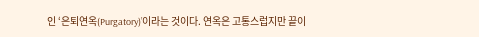인 ‘은퇴연옥(Purgatory)’이라는 것이다. 연옥은 고통스럽지만 끝이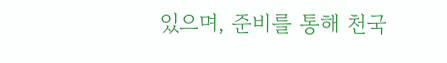있으며, 준비를 통해 천국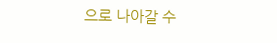으로 나아갈 수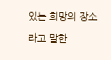있는 희망의 장소라고 말한